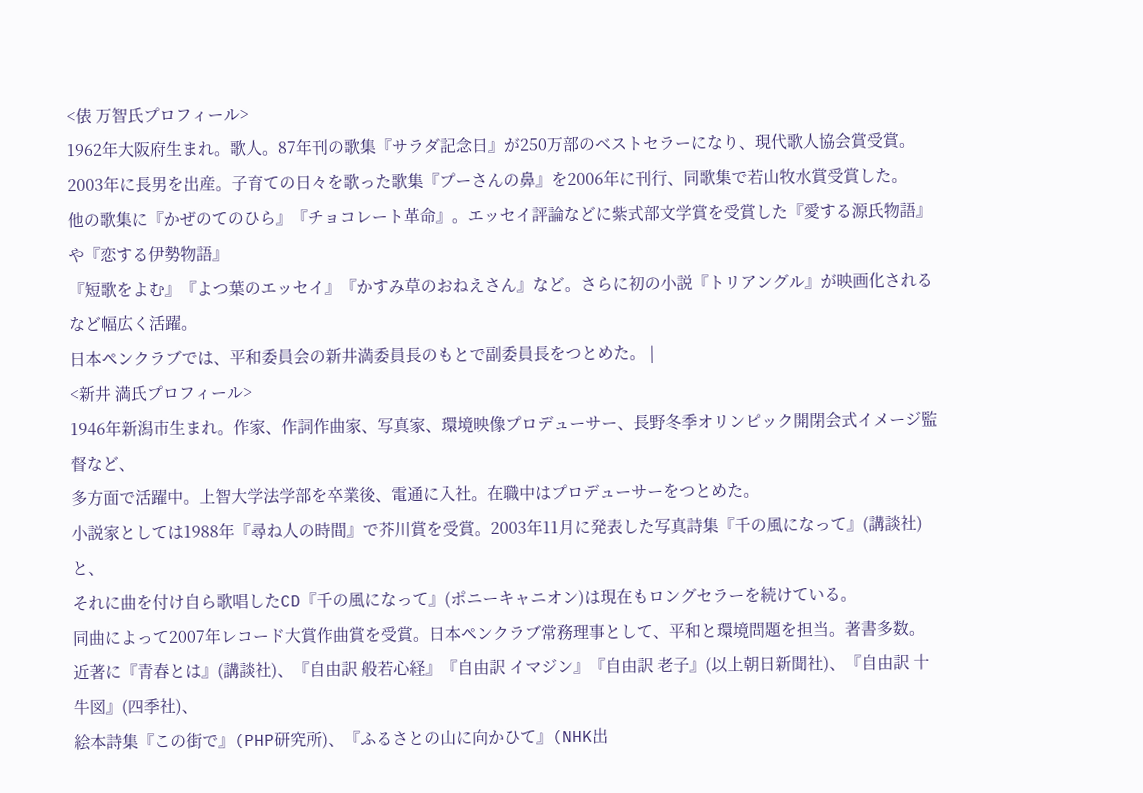<俵 万智氏プロフィール>
1962年大阪府生まれ。歌人。87年刊の歌集『サラダ記念日』が250万部のベストセラーになり、現代歌人協会賞受賞。
2003年に長男を出産。子育ての日々を歌った歌集『プーさんの鼻』を2006年に刊行、同歌集で若山牧水賞受賞した。
他の歌集に『かぜのてのひら』『チョコレート革命』。エッセイ評論などに紫式部文学賞を受賞した『愛する源氏物語』や『恋する伊勢物語』
『短歌をよむ』『よつ葉のエッセイ』『かすみ草のおねえさん』など。さらに初の小説『トリアングル』が映画化されるなど幅広く活躍。
日本ペンクラブでは、平和委員会の新井満委員長のもとで副委員長をつとめた。 |
<新井 満氏プロフィール>
1946年新潟市生まれ。作家、作詞作曲家、写真家、環境映像プロデューサー、長野冬季オリンピック開閉会式イメージ監督など、
多方面で活躍中。上智大学法学部を卒業後、電通に入社。在職中はプロデューサーをつとめた。
小説家としては1988年『尋ね人の時間』で芥川賞を受賞。2003年11月に発表した写真詩集『千の風になって』(講談社)と、
それに曲を付け自ら歌唱したCD『千の風になって』(ポニーキャニオン)は現在もロングセラーを続けている。
同曲によって2007年レコード大賞作曲賞を受賞。日本ペンクラブ常務理事として、平和と環境問題を担当。著書多数。
近著に『青春とは』(講談社)、『自由訳 般若心経』『自由訳 イマジン』『自由訳 老子』(以上朝日新聞社)、『自由訳 十牛図』(四季社)、
絵本詩集『この街で』(PHP研究所)、『ふるさとの山に向かひて』(NHK出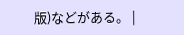版)などがある。 |